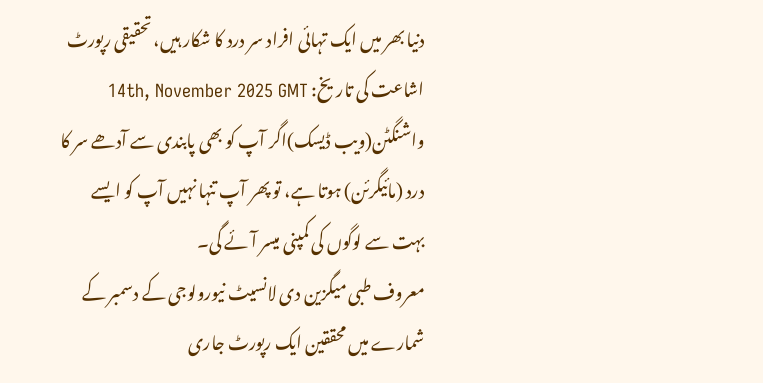دنیا بھر میں ایک تہائی افراد سر درد کا شکار ہیں، تحقیقی رپورٹ
اشاعت کی تاریخ: 14th, November 2025 GMT
واشنگٹن(ویب ڈیسک)اگر آپ کو بھی پابندی سے آدھے سر کا درد (مائیگرئن) ہوتا ہے، تو پھر آپ تنہا نہیں آپ کو ایسے بہت سے لوگوں کی کمپنی میسر آئے گی۔
معروف طبی میگزین دی لانسیٹ نیورولوجی کے دسمبر کے شمارے میں محققین ایک رپورٹ جاری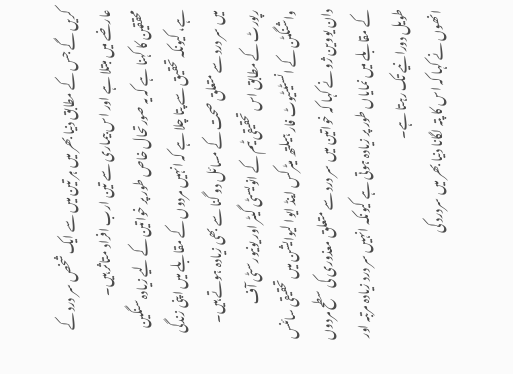کریں گے جس کے مطابق دنیا بھر میں ہر تین میں سے ایک شخص سر درد کے عارضے میں مبتلا ہے اور اس بیماری سے تین ارب افراد متاثر ہیں۔
محققین کا کہنا ہے کہ یہ صورتحال خاص طور پر خواتین کے لیے زیادہ سنگین ہے، کیونکہ تحقیق سے پتا چلا ہے کہ انہیں مردوں کے مقابلے میں اپنی زندگی میں سر درد سے متعلق صحت کے مسائل دو گنا سے بھی زیادہ ہوتے ہیں۔
رپورٹ کے مطابق اس تحقیقی ٹیم کے انویسٹی گیٹر اور یونیورسٹی آف واشنگٹن کے انسٹیٹیوٹ فار ہیلتھ میٹرکس اینڈ ایوا لیوایشن میں تحقیقی سائنس دان یووین ژو نے کہا کہ خواتین میں سر درد سے متعلق معذوری کی سطح مردوں کے مقابلے میں نمایاں طور پر زیادہ ہوتی ہے کیونکہ انہیں سر درد زیادہ مرتبہ اور طویل دورانیے تک رہتا ہے۔
انھوں نے کہا کہ اس کا پتہ لگانا دنیا بھر میں سردرد کی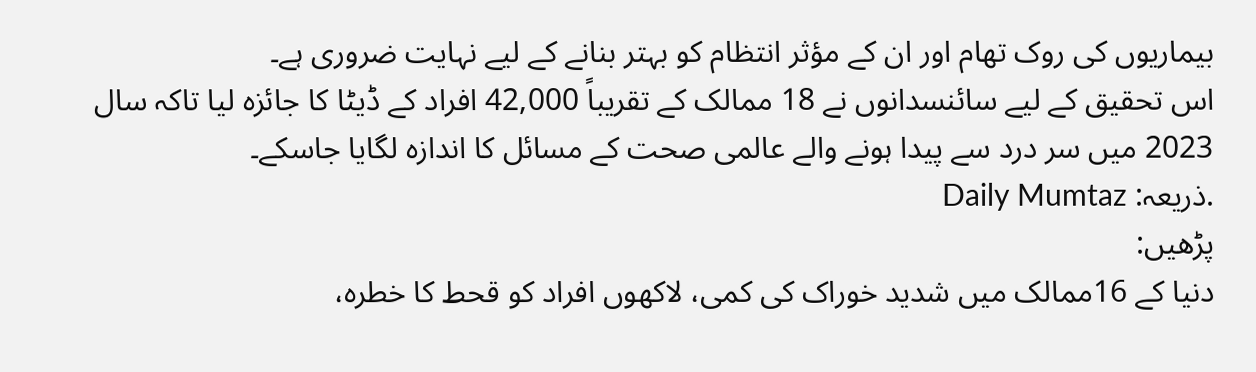بیماریوں کی روک تھام اور ان کے مؤثر انتظام کو بہتر بنانے کے لیے نہایت ضروری ہے۔
اس تحقیق کے لیے سائنسدانوں نے 18 ممالک کے تقریباً 42,000 افراد کے ڈیٹا کا جائزہ لیا تاکہ سال 2023 میں سر درد سے پیدا ہونے والے عالمی صحت کے مسائل کا اندازہ لگایا جاسکے۔
.ذریعہ: Daily Mumtaz
پڑھیں:
دنیا کے 16ممالک میں شدید خوراک کی کمی، لاکھوں افراد کو قحط کا خطرہ،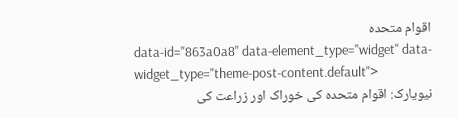اقوام متحدہ
data-id="863a0a8" data-element_type="widget" data-widget_type="theme-post-content.default">
نیویارک: اقوام متحدہ کی خوراک اور زراعت کی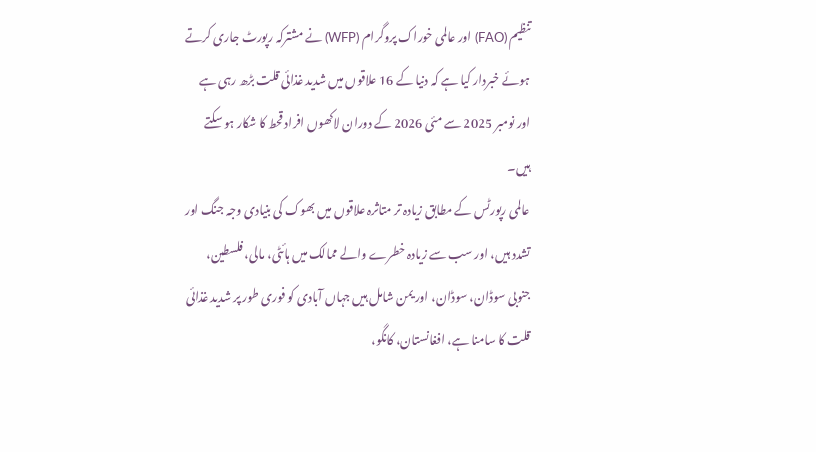تنظیم (FAO) اور عالمی خوراک پروگرام (WFP) نے مشترکہ رپورٹ جاری کرتے ہوئے خبردار کیا ہے کہ دنیا کے 16 علاقوں میں شدید غذائی قلت بڑھ رہی ہے اور نومبر 2025 سے مئی 2026 کے دوران لاکھوں افراد قحط کا شکار ہو سکتے ہیں۔
عالمی رپورٹس کے مطابق زیادہ تر متاثرہ علاقوں میں بھوک کی بنیادی وجہ جنگ اور تشدد ہیں، اور سب سے زیادہ خطرے والے ممالک میں ہائٹی، مالی، فلسطین، جنوبی سوڈان، سوڈان، اور یمن شامل ہیں جہاں آبادی کو فوری طور پر شدید غذائی قلت کا سامنا ہے، افغانستان، کانگو،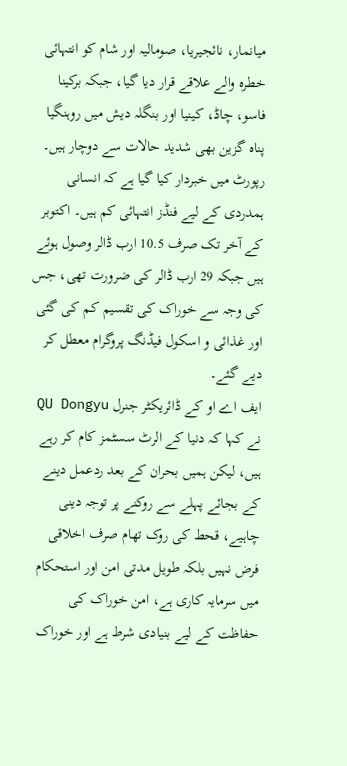میانمار، نائجیریا، صومالیہ اور شام کو انتہائی خطرہ والے علاقے قرار دیا گیا، جبکہ برکینا فاسو، چاڈ، کینیا اور بنگلہ دیش میں روہنگیا پناہ گزین بھی شدید حالات سے دوچار ہیں۔
رپورٹ میں خبردار کیا گیا ہے کہ انسانی ہمدردی کے لیے فنڈز انتہائی کم ہیں۔ اکتوبر کے آخر تک صرف 10.5 ارب ڈالر وصول ہوئے ہیں جبکہ 29 ارب ڈالر کی ضرورت تھی، جس کی وجہ سے خوراک کی تقسیم کم کی گئی اور غذائی و اسکول فیڈنگ پروگرام معطل کر دیے گئے۔
ایف اے او کے ڈائریکٹر جنرل QU Dongyu نے کہا کہ دنیا کے الرٹ سسٹمز کام کر رہے ہیں، لیکن ہمیں بحران کے بعد ردعمل دینے کے بجائے پہلے سے روکنے پر توجہ دینی چاہیے، قحط کی روک تھام صرف اخلاقی فرض نہیں بلکہ طویل مدتی امن اور استحکام میں سرمایہ کاری ہے، امن خوراک کی حفاظت کے لیے بنیادی شرط ہے اور خوراک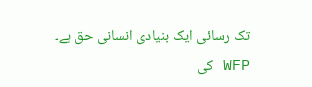تک رسائی ایک بنیادی انسانی حق ہے۔
WFP کی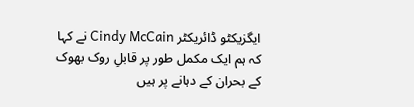ایگزیکٹو ڈائریکٹر Cindy McCain نے کہا کہ ہم ایک مکمل طور پر قابلِ روک بھوک کے بحران کے دہانے پر ہیں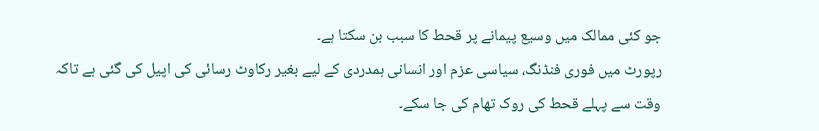جو کئی ممالک میں وسیع پیمانے پر قحط کا سبب بن سکتا ہے۔
رپورٹ میں فوری فنڈنگ، سیاسی عزم اور انسانی ہمدردی کے لیے بغیر رکاوٹ رسائی کی اپیل کی گئی ہے تاکہ وقت سے پہلے قحط کی روک تھام کی جا سکے۔